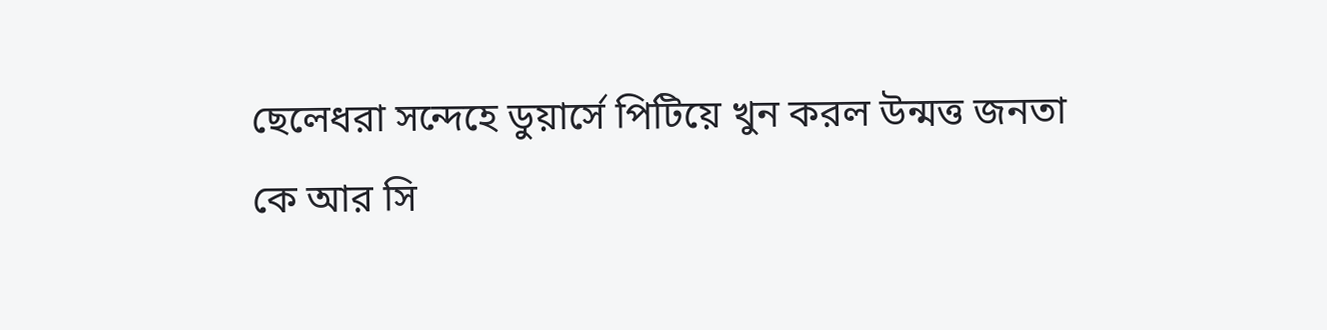ছেলেধরা সন্দেহে ডুয়ার্সে পিটিয়ে খুন করল উন্মত্ত জনতা
কে আর সি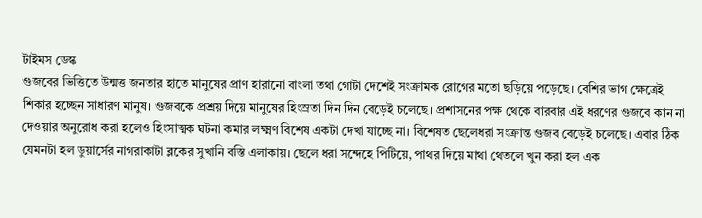টাইমস ডেস্ক
গুজবের ভিত্তিতে উন্মত্ত জনতার হাতে মানুষের প্রাণ হারানো বাংলা তথা গোটা দেশেই সংক্রামক রোগের মতো ছড়িয়ে পড়েছে। বেশির ভাগ ক্ষেত্রেই শিকার হচ্ছেন সাধারণ মানুষ। গুজবকে প্রশ্রয় দিয়ে মানুষের হিংস্রতা দিন দিন বেড়েই চলেছে। প্রশাসনের পক্ষ থেকে বারবার এই ধরণের গুজবে কান না দেওয়ার অনুরোধ করা হলেও হিংসাত্মক ঘটনা কমার লক্ষ্মণ বিশেষ একটা দেখা যাচ্ছে না। বিশেষত ছেলেধরা সংক্রান্ত গুজব বেড়েই চলেছে। এবার ঠিক যেমনটা হল ডুয়ার্সের নাগরাকাটা ব্লকের সুখানি বস্তি এলাকায়। ছেলে ধরা সন্দেহে পিটিয়ে, পাথর দিয়ে মাথা থেতলে খুন করা হল এক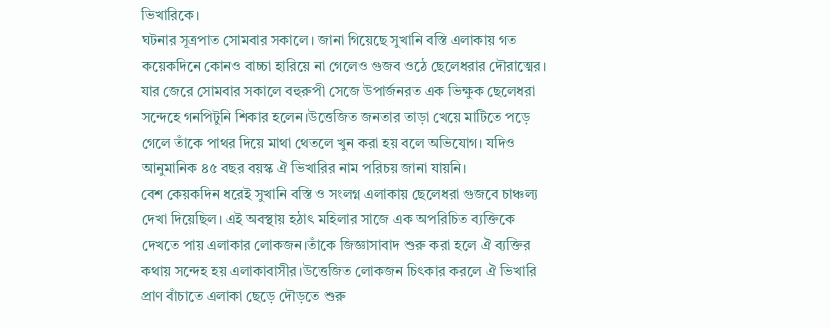ভিখারিকে।
ঘটনার সূত্রপাত সোমবার সকালে। জানা গিয়েছে সুখানি বস্তি এলাকায় গত কয়েকদিনে কোনও বাচ্চা হারিয়ে না গেলেও গুজব ওঠে ছেলেধরার দৌরাত্মের। যার জেরে সোমবার সকালে বহুরুপী সেজে উপার্জনরত এক ভিক্ষুক ছেলেধরা সন্দেহে গনপিটুনি শিকার হলেন।উত্তেজিত জনতার তাড়া খেয়ে মাটিতে পড়ে গেলে তাঁকে পাথর দিয়ে মাথা থেতলে খুন করা হয় বলে অভিযোগ। যদিও আনুমানিক ৪৫ বছর বয়স্ক ঐ ভিখারির নাম পরিচয় জানা যায়নি।
বেশ কেয়কদিন ধরেই সুখানি বস্তি ও সংলগ্ন এলাকায় ছেলেধরা গুজবে চাঞ্চল্য দেখা দিয়েছিল। এই অবস্থায় হঠাৎ মহিলার সাজে এক অপরিচিত ব্যক্তিকে দেখতে পায় এলাকার লোকজন।তাঁকে জিজ্ঞাসাবাদ শুরু করা হলে ঐ ব্যক্তির কথায় সন্দেহ হয় এলাকাবাসীর।উত্তেজিত লোকজন চিৎকার করলে ঐ ভিখারি প্রাণ বাঁচাতে এলাকা ছেড়ে দৌড়তে শুরু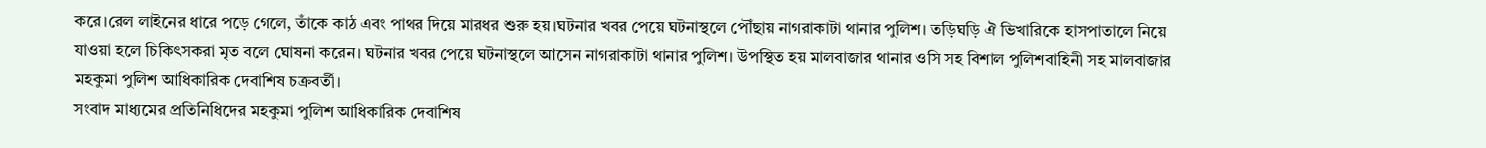করে।রেল লাইনের ধারে পড়ে গেলে, তাঁকে কাঠ এবং পাথর দিয়ে মারধর শুরু হয়।ঘটনার খবর পেয়ে ঘটনাস্থলে পৌঁছায় নাগরাকাটা থানার পুলিশ। তড়িঘড়ি ঐ ভিখারিকে হাসপাতালে নিয়ে যাওয়া হলে চিকিৎসকরা মৃত বলে ঘোষনা করেন। ঘটনার খবর পেয়ে ঘটনাস্থলে আসেন নাগরাকাটা থানার পুলিশ। উপস্থিত হয় মালবাজার থানার ওসি সহ বিশাল পুলিশবাহিনী সহ মালবাজার মহকুমা পুলিশ আধিকারিক দেবাশিষ চক্রবর্তী।
সংবাদ মাধ্যমের প্রতিনিধিদের মহকুমা পুলিশ আধিকারিক দেবাশিষ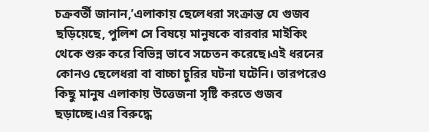চক্রবর্তী জানান,’এলাকায় ছেলেধরা সংক্রান্ত যে গুজব ছড়িয়েছে, পুলিশ সে বিষয়ে মানুষকে বারবার মাইকিং থেকে শুরু করে বিভিন্ন ভাবে সচেতন করেছে।এই ধরনের কোনও ছেলেধরা বা বাচ্চা চুরির ঘটনা ঘটেনি। তারপরেও কিছু মানুষ এলাকায় উত্তেজনা সৃষ্টি করতে গুজব ছড়াচ্ছে।এর বিরুদ্ধে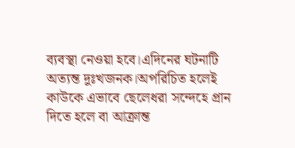ব্যবস্থা নেওয়া হবে।এদিনের ঘটনাটি অত্যন্ত দুঃখজনক।অপরিচিত হলেই কাউকে এভাবে ছেলেধরা সন্দেহে প্রান দিতে হলে বা আক্রান্ত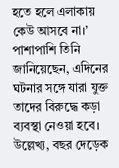হতে হলে এলাকায় কেউ আসবে না।’ পাশাপাশি তিনি জানিয়েছেন, এদিনের ঘটনার সঙ্গে যারা যুক্ত তাদের বিরুদ্ধে কড়া ব্যবস্থা নেওয়া হবে।
উল্লেখ্য, বছর দেড়েক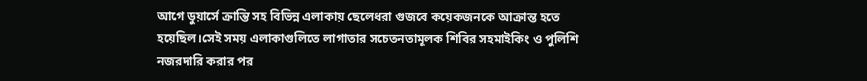আগে ডুয়ার্সে ক্রান্তি সহ বিভিন্ন এলাকায় ছেলেধরা গুজবে কয়েকজনকে আক্রান্ত হতে হয়েছিল।সেই সময় এলাকাগুলিতে লাগাতার সচেতনতামূলক শিবির সহমাইকিং ও পুলিশি নজরদারি করার পর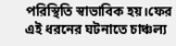পরিস্থিতি স্বাভাবিক হয়।ফের এই ধরনের ঘটনাতে চাঞ্চল্য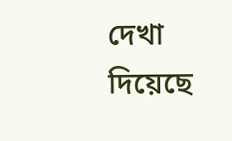দেখা দিয়েছে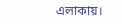এলাকায়।